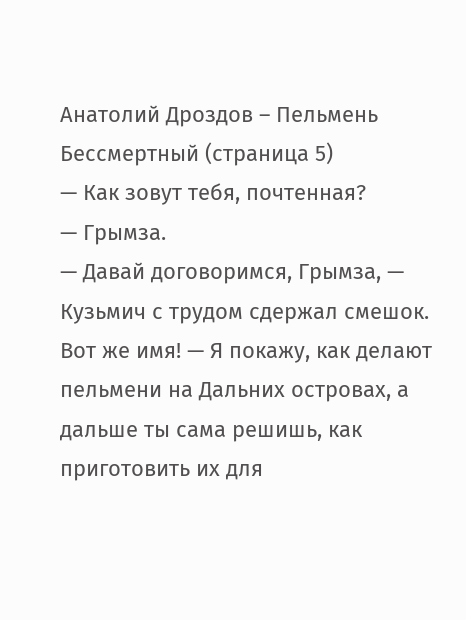Анатолий Дроздов – Пельмень Бессмертный (страница 5)
— Как зовут тебя, почтенная?
— Грымза.
— Давай договоримся, Грымза, — Кузьмич с трудом сдержал смешок. Вот же имя! — Я покажу, как делают пельмени на Дальних островах, а дальше ты сама решишь, как приготовить их для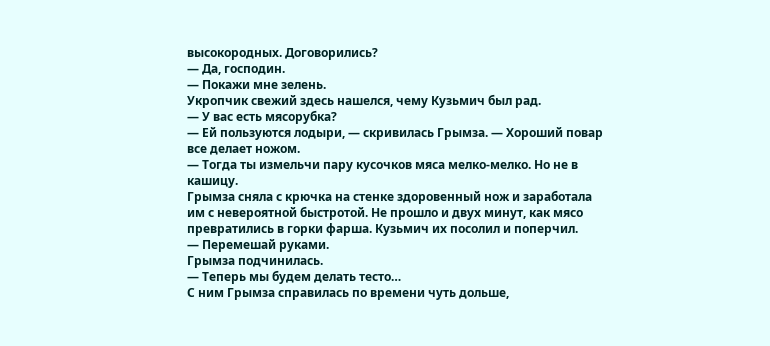высокородных. Договорились?
— Да, господин.
— Покажи мне зелень.
Укропчик свежий здесь нашелся, чему Кузьмич был рад.
— У вас есть мясорубка?
— Ей пользуются лодыри, — скривилась Грымза. — Хороший повар все делает ножом.
— Тогда ты измельчи пару кусочков мяса мелко-мелко. Но не в кашицу.
Грымза сняла с крючка на стенке здоровенный нож и заработала им с невероятной быстротой. Не прошло и двух минут, как мясо превратились в горки фарша. Кузьмич их посолил и поперчил.
— Перемешай руками.
Грымза подчинилась.
— Теперь мы будем делать тесто…
С ним Грымза справилась по времени чуть дольше,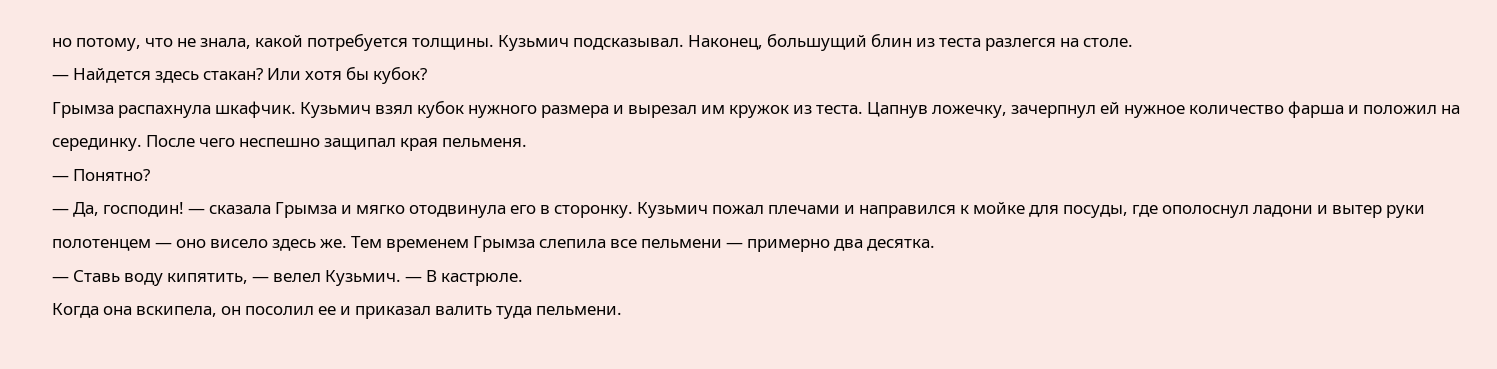но потому, что не знала, какой потребуется толщины. Кузьмич подсказывал. Наконец, большущий блин из теста разлегся на столе.
— Найдется здесь стакан? Или хотя бы кубок?
Грымза распахнула шкафчик. Кузьмич взял кубок нужного размера и вырезал им кружок из теста. Цапнув ложечку, зачерпнул ей нужное количество фарша и положил на серединку. После чего неспешно защипал края пельменя.
— Понятно?
— Да, господин! — сказала Грымза и мягко отодвинула его в сторонку. Кузьмич пожал плечами и направился к мойке для посуды, где ополоснул ладони и вытер руки полотенцем — оно висело здесь же. Тем временем Грымза слепила все пельмени — примерно два десятка.
— Ставь воду кипятить, — велел Кузьмич. — В кастрюле.
Когда она вскипела, он посолил ее и приказал валить туда пельмени.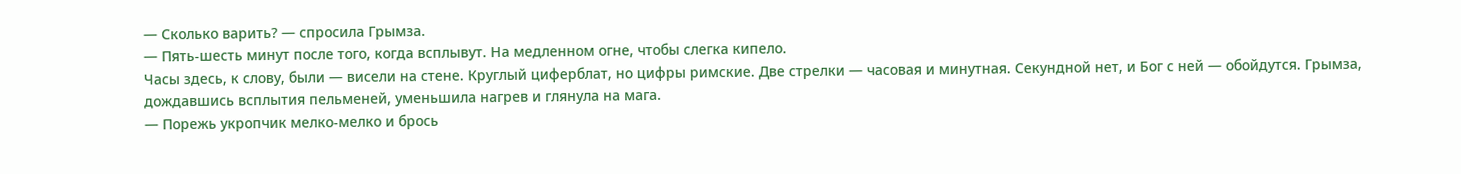— Сколько варить? — спросила Грымза.
— Пять-шесть минут после того, когда всплывут. На медленном огне, чтобы слегка кипело.
Часы здесь, к слову, были — висели на стене. Круглый циферблат, но цифры римские. Две стрелки — часовая и минутная. Секундной нет, и Бог с ней — обойдутся. Грымза, дождавшись всплытия пельменей, уменьшила нагрев и глянула на мага.
— Порежь укропчик мелко-мелко и брось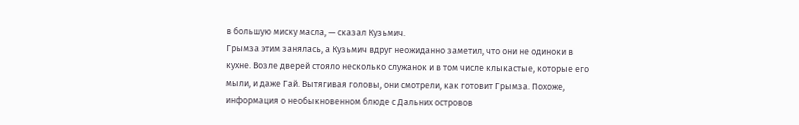в большую миску масла, — сказал Кузьмич.
Грымза этим занялась, а Кузьмич вдруг неожиданно заметил, что они не одиноки в кухне. Возле дверей стояло несколько служанок и в том числе клыкастые, которые его мыли, и даже Гай. Вытягивая головы, они смотрели, как готовит Грымза. Похоже, информация о необыкновенном блюде с Дальних островов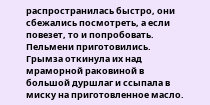распространилась быстро, они сбежались посмотреть, а если повезет, то и попробовать.
Пельмени приготовились. Грымза откинула их над мраморной раковиной в большой дуршлаг и ссыпала в миску на приготовленное масло.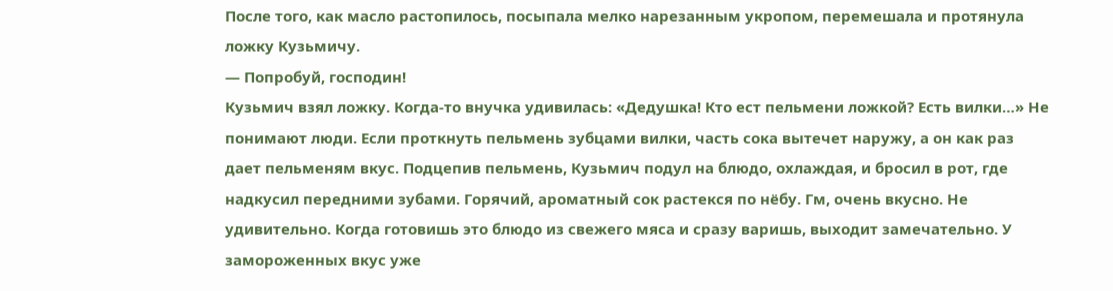После того, как масло растопилось, посыпала мелко нарезанным укропом, перемешала и протянула ложку Кузьмичу.
— Попробуй, господин!
Кузьмич взял ложку. Когда-то внучка удивилась: «Дедушка! Кто ест пельмени ложкой? Есть вилки…» Не понимают люди. Если проткнуть пельмень зубцами вилки, часть сока вытечет наружу, а он как раз дает пельменям вкус. Подцепив пельмень, Кузьмич подул на блюдо, охлаждая, и бросил в рот, где надкусил передними зубами. Горячий, ароматный сок растекся по нёбу. Гм, очень вкусно. Не удивительно. Когда готовишь это блюдо из свежего мяса и сразу варишь, выходит замечательно. У замороженных вкус уже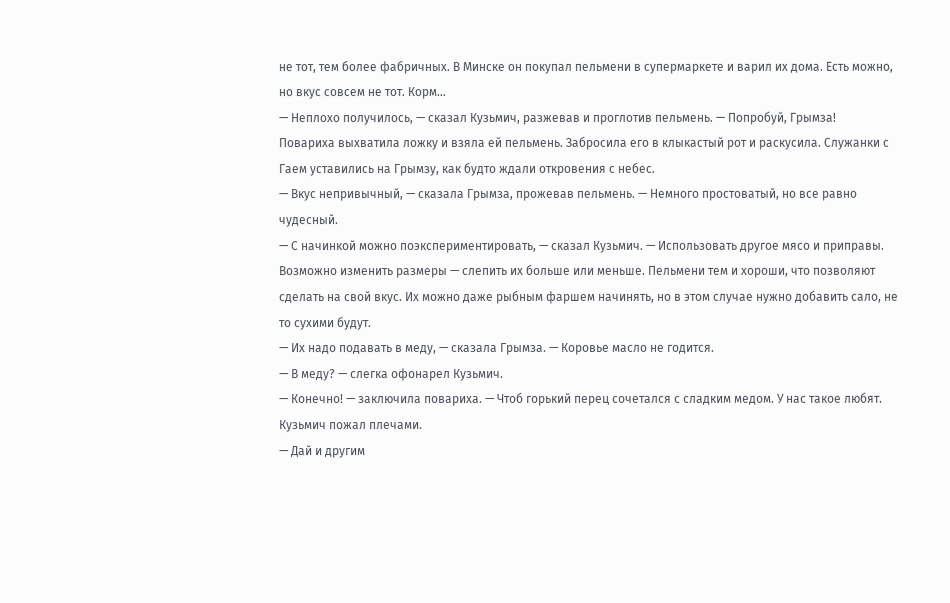не тот, тем более фабричных. В Минске он покупал пельмени в супермаркете и варил их дома. Есть можно, но вкус совсем не тот. Корм…
— Неплохо получилось, — сказал Кузьмич, разжевав и проглотив пельмень. — Попробуй, Грымза!
Повариха выхватила ложку и взяла ей пельмень. Забросила его в клыкастый рот и раскусила. Служанки с Гаем уставились на Грымзу, как будто ждали откровения с небес.
— Вкус непривычный, — сказала Грымза, прожевав пельмень. — Немного простоватый, но все равно чудесный.
— С начинкой можно поэкспериментировать, — сказал Кузьмич. — Использовать другое мясо и приправы. Возможно изменить размеры — слепить их больше или меньше. Пельмени тем и хороши, что позволяют сделать на свой вкус. Их можно даже рыбным фаршем начинять, но в этом случае нужно добавить сало, не то сухими будут.
— Их надо подавать в меду, — сказала Грымза. — Коровье масло не годится.
— В меду? — слегка офонарел Кузьмич.
— Конечно! — заключила повариха. — Чтоб горький перец сочетался с сладким медом. У нас такое любят.
Кузьмич пожал плечами.
— Дай и другим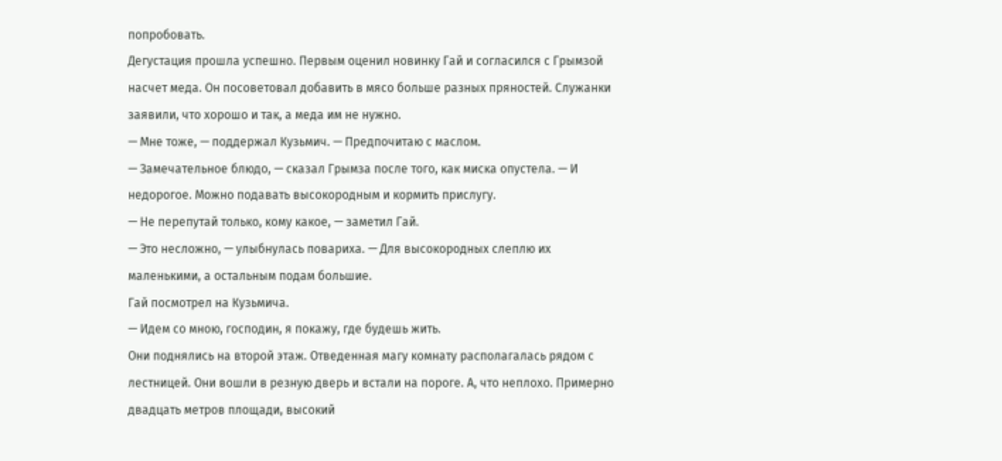попробовать.
Дегустация прошла успешно. Первым оценил новинку Гай и согласился с Грымзой насчет меда. Он посоветовал добавить в мясо больше разных пряностей. Служанки заявили, что хорошо и так, а меда им не нужно.
— Мне тоже, — поддержал Кузьмич. — Предпочитаю с маслом.
— Замечательное блюдо, — сказал Грымза после того, как миска опустела. — И недорогое. Можно подавать высокородным и кормить прислугу.
— Не перепутай только, кому какое, — заметил Гай.
— Это несложно, — улыбнулась повариха. — Для высокородных слеплю их маленькими, а остальным подам большие.
Гай посмотрел на Кузьмича.
— Идем со мною, господин, я покажу, где будешь жить.
Они поднялись на второй этаж. Отведенная магу комнату располагалась рядом с лестницей. Они вошли в резную дверь и встали на пороге. А, что неплохо. Примерно двадцать метров площади, высокий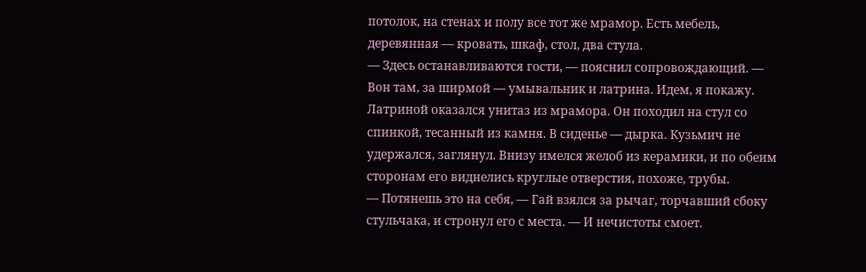потолок, на стенах и полу все тот же мрамор. Есть мебель, деревянная — кровать, шкаф, стол, два стула.
— Здесь останавливаются гости, — пояснил сопровождающий. — Вон там, за ширмой — умывальник и латрина. Идем, я покажу.
Латриной оказался унитаз из мрамора. Он походил на стул со спинкой, тесанный из камня. В сиденье — дырка. Кузьмич не удержался, заглянул. Внизу имелся желоб из керамики, и по обеим сторонам его виднелись круглые отверстия, похоже, трубы.
— Потянешь это на себя, — Гай взялся за рычаг, торчавший сбоку стульчака, и стронул его с места. — И нечистоты смоет.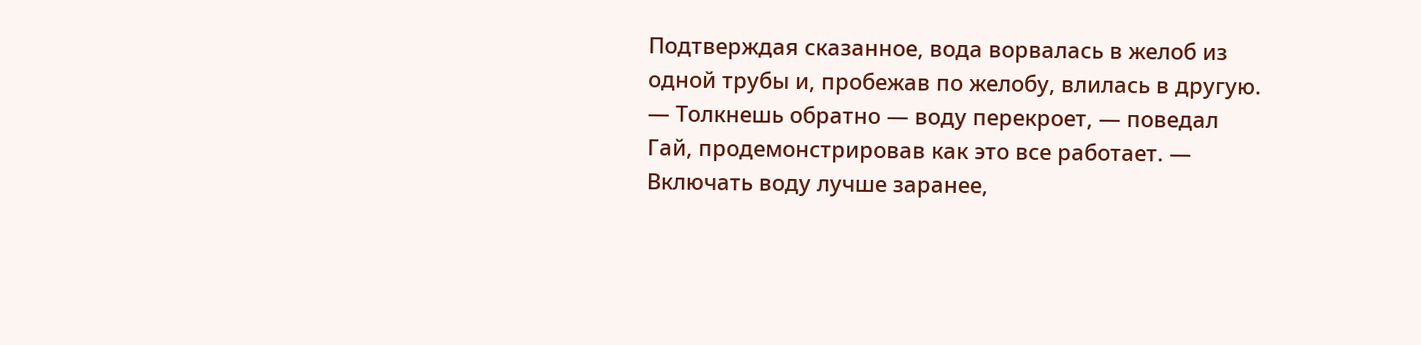Подтверждая сказанное, вода ворвалась в желоб из одной трубы и, пробежав по желобу, влилась в другую.
— Толкнешь обратно — воду перекроет, — поведал Гай, продемонстрировав как это все работает. — Включать воду лучше заранее,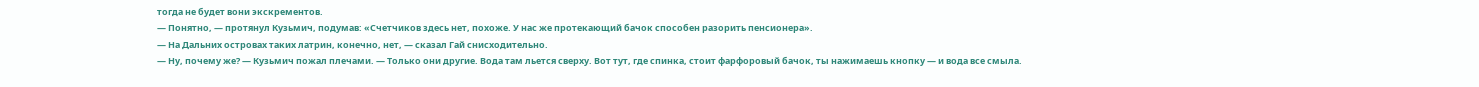тогда не будет вони экскрементов.
— Понятно, — протянул Кузьмич, подумав: «Счетчиков здесь нет, похоже. У нас же протекающий бачок способен разорить пенсионера».
— На Дальних островах таких латрин, конечно, нет, — сказал Гай снисходительно.
— Ну, почему же? — Кузьмич пожал плечами. — Только они другие. Вода там льется сверху. Вот тут, где спинка, стоит фарфоровый бачок, ты нажимаешь кнопку — и вода все смыла.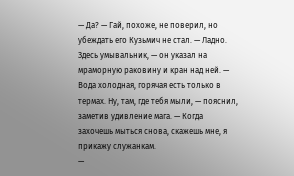— Да? — Гай, похоже, не поверил, но убеждать его Кузьмич не стал. — Ладно. Здесь умывальник, — он указал на мраморную раковину и кран над ней. — Вода холодная, горячая есть только в термах. Ну, там, где тебя мыли, — пояснил, заметив удивление мага. — Когда захочешь мыться снова, скажешь мне, я прикажу служанкам.
—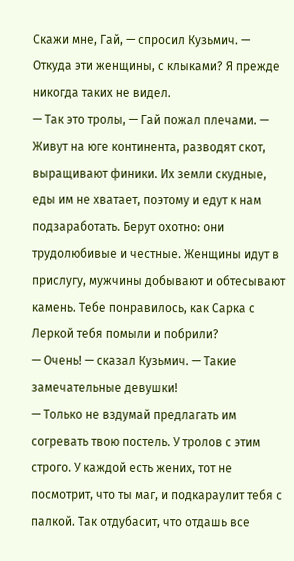Скажи мне, Гай, — спросил Кузьмич. — Откуда эти женщины, с клыками? Я прежде никогда таких не видел.
— Так это тролы, — Гай пожал плечами. — Живут на юге континента, разводят скот, выращивают финики. Их земли скудные, еды им не хватает, поэтому и едут к нам подзаработать. Берут охотно: они трудолюбивые и честные. Женщины идут в прислугу, мужчины добывают и обтесывают камень. Тебе понравилось, как Сарка с Леркой тебя помыли и побрили?
— Очень! — сказал Кузьмич. — Такие замечательные девушки!
— Только не вздумай предлагать им согревать твою постель. У тролов с этим строго. У каждой есть жених, тот не посмотрит, что ты маг, и подкараулит тебя с палкой. Так отдубасит, что отдашь все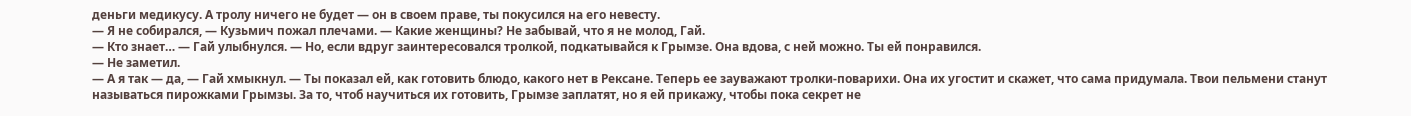деньги медикусу. А тролу ничего не будет — он в своем праве, ты покусился на его невесту.
— Я не собирался, — Кузьмич пожал плечами. — Какие женщины? Не забывай, что я не молод, Гай.
— Кто знает… — Гай улыбнулся. — Но, если вдруг заинтересовался тролкой, подкатывайся к Грымзе. Она вдова, с ней можно. Ты ей понравился.
— Не заметил.
— А я так — да, — Гай хмыкнул. — Ты показал ей, как готовить блюдо, какого нет в Рексане. Теперь ее зауважают тролки-поварихи. Она их угостит и скажет, что сама придумала. Твои пельмени станут называться пирожками Грымзы. За то, чтоб научиться их готовить, Грымзе заплатят, но я ей прикажу, чтобы пока секрет не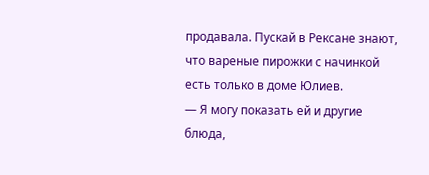продавала. Пускай в Рексане знают, что вареные пирожки с начинкой есть только в доме Юлиев.
— Я могу показать ей и другие блюда,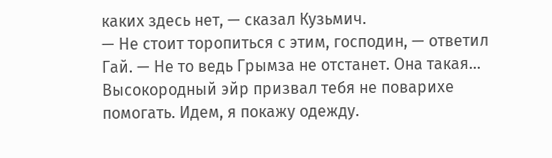каких здесь нет, — сказал Кузьмич.
— Не стоит торопиться с этим, господин, — ответил Гай. — Не то ведь Грымза не отстанет. Она такая… Высокородный эйр призвал тебя не поварихе помогать. Идем, я покажу одежду.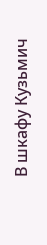В шкафу Кузьмич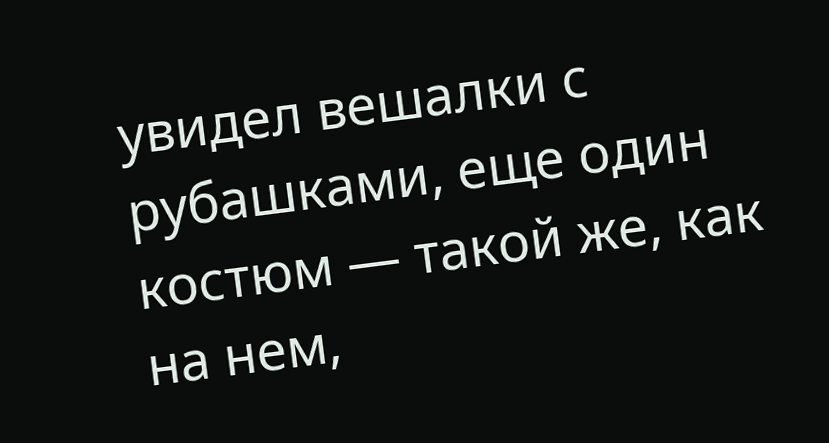увидел вешалки с рубашками, еще один костюм — такой же, как на нем,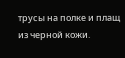трусы на полке и плащ из черной кожи.